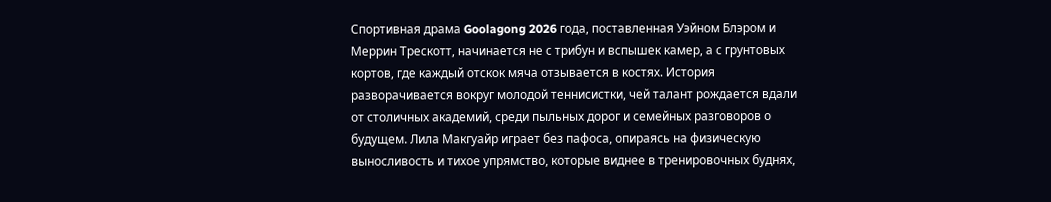Спортивная драма Goolagong 2026 года, поставленная Уэйном Блэром и Меррин Трескотт, начинается не с трибун и вспышек камер, а с грунтовых кортов, где каждый отскок мяча отзывается в костях. История разворачивается вокруг молодой теннисистки, чей талант рождается вдали от столичных академий, среди пыльных дорог и семейных разговоров о будущем. Лила Макгуайр играет без пафоса, опираясь на физическую выносливость и тихое упрямство, которые виднее в тренировочных буднях,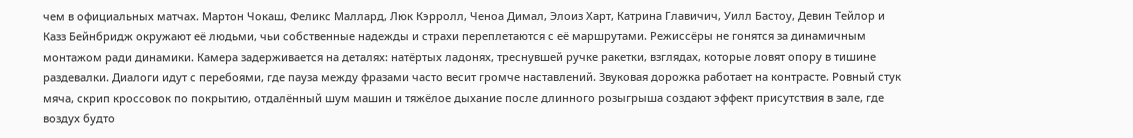чем в официальных матчах. Мартон Чокаш, Феликс Маллард, Люк Кэрролл, Ченоа Димал, Элоиз Харт, Катрина Главичич, Уилл Бастоу, Девин Тейлор и Казз Бейнбридж окружают её людьми, чьи собственные надежды и страхи переплетаются с её маршрутами. Режиссёры не гонятся за динамичным монтажом ради динамики. Камера задерживается на деталях: натёртых ладонях, треснувшей ручке ракетки, взглядах, которые ловят опору в тишине раздевалки. Диалоги идут с перебоями, где пауза между фразами часто весит громче наставлений. Звуковая дорожка работает на контрасте. Ровный стук мяча, скрип кроссовок по покрытию, отдалённый шум машин и тяжёлое дыхание после длинного розыгрыша создают эффект присутствия в зале, где воздух будто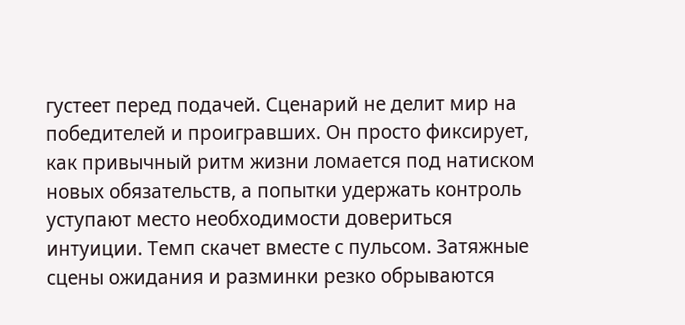густеет перед подачей. Сценарий не делит мир на победителей и проигравших. Он просто фиксирует, как привычный ритм жизни ломается под натиском новых обязательств, а попытки удержать контроль уступают место необходимости довериться интуиции. Темп скачет вместе с пульсом. Затяжные сцены ожидания и разминки резко обрываются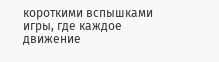короткими вспышками игры, где каждое движение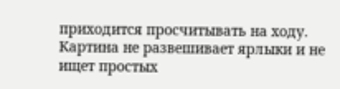приходится просчитывать на ходу. Картина не развешивает ярлыки и не ищет простых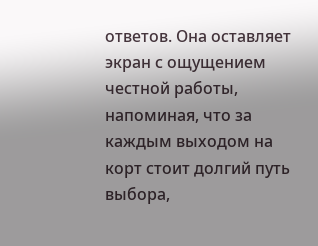ответов. Она оставляет экран с ощущением честной работы, напоминая, что за каждым выходом на корт стоит долгий путь выбора,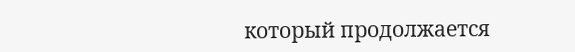который продолжается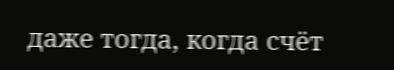даже тогда, когда счёт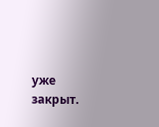уже закрыт.